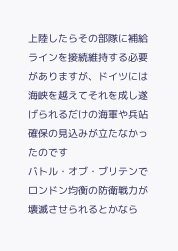上陸したらその部隊に補給ラインを接続維持する必要がありますが、ドイツには海峡を越えてそれを成し遂げられるだけの海軍や兵站確保の見込みが立たなかったのです
バトル・オブ・ブリテンでロンドン均衡の防衛戦力が壊滅させられるとかなら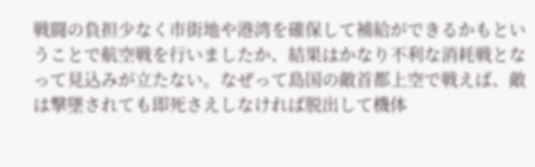戦闘の負担少なく市街地や港湾を確保して補給ができるかもということで航空戦を行いましたか、結果はかなり不利な消耗戦となって見込みが立たない。なぜって島国の敵首都上空で戦えば、敵は撃墜されても即死さえしなければ脱出して機体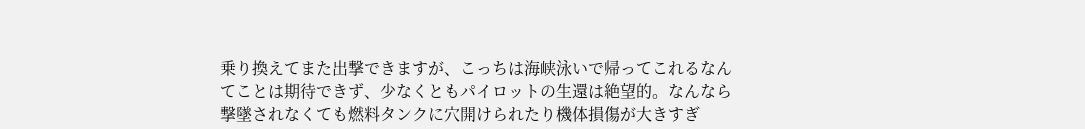乗り換えてまた出撃できますが、こっちは海峡泳いで帰ってこれるなんてことは期待できず、少なくともパイロットの生還は絶望的。なんなら撃墜されなくても燃料タンクに穴開けられたり機体損傷が大きすぎ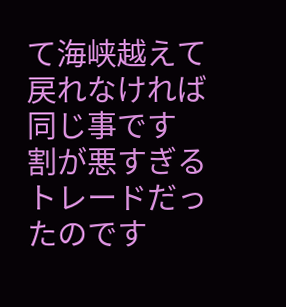て海峡越えて戻れなければ同じ事です
割が悪すぎるトレードだったのです